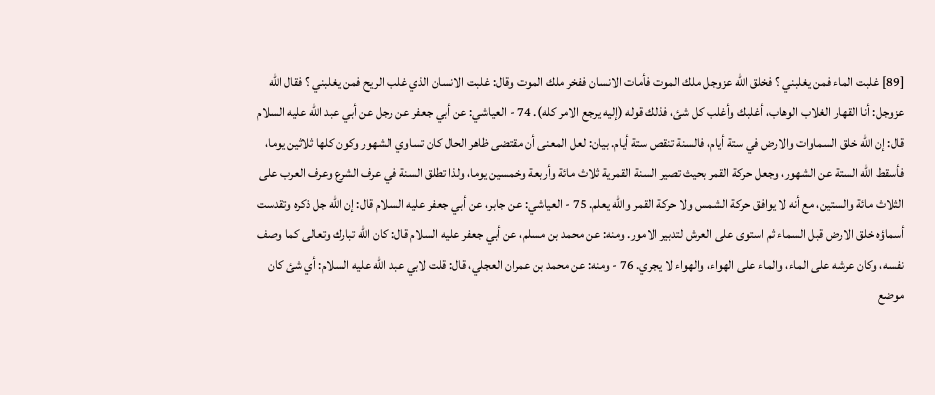[89] غلبت الماء فمن يغلبني ؟ فخلق الله عزوجل ملك الموت فأمات الانسان ففخر ملك الموت وقال: غلبت الانسان الذي غلب الريح فمن يغلبني ؟ فقال الله عزوجل: أنا القهار الغلاب الوهاب، أغلبك وأغلب كل شئ، فذلك قوله (إليه يرجع الامر كله). 74 - العياشي: عن أبي جعفر عن رجل عن أبي عبد الله عليه السلام قال: إن الله خلق السماوات والارض في ستة أيام، فالسنة تنقص ستة أيام. بيان: لعل المعنى أن مقتضى ظاهر الحال كان تساوي الشهور وكون كلها ثلاثين يوما، فأسقط الله الستة عن الشهور، وجعل حركة القمر بحيث تصير السنة القمرية ثلاث مائة وأربعة وخمسين يوما، ولذا تطلق السنة في عرف الشرع وعرف العرب على الثلاث مائة والستين، مع أنه لا يوافق حركة الشمس ولا حركة القمر والله يعلم. 75 - العياشي: عن جابر، عن أبي جعفر عليه السلام قال: إن الله جل ذكره وتقدست أسماؤه خلق الارض قبل السماء ثم استوى على العرش لتدبير الامور. ومنه: عن محمد بن مسلم، عن أبي جعفر عليه السلام قال: كان الله تبارك وتعالى كما وصف نفسه، وكان عرشه على الماء، والماء على الهواء، والهواء لا يجري. 76 - ومنه: عن محمد بن عمران العجلي، قال: قلت لابي عبد الله عليه السلام: أي شئ كان موضع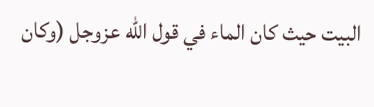البيت حيث كان الماء في قول الله عزوجل (وكان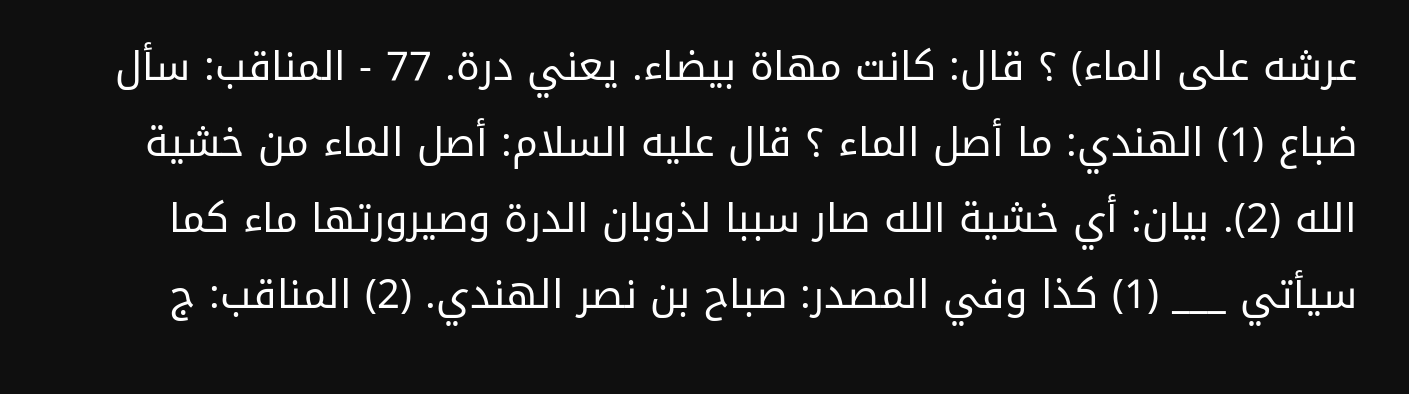عرشه على الماء) ؟ قال: كانت مهاة بيضاء. يعني درة. 77 - المناقب: سأل ضباع (1) الهندي: ما أصل الماء ؟ قال عليه السلام: أصل الماء من خشية الله (2). بيان: أي خشية الله صار سببا لذوبان الدرة وصيرورتها ماء كما سيأتي ___ (1) كذا وفي المصدر: صباح بن نصر الهندي. (2) المناقب: ج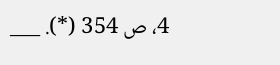4، ص 354 (*). ___